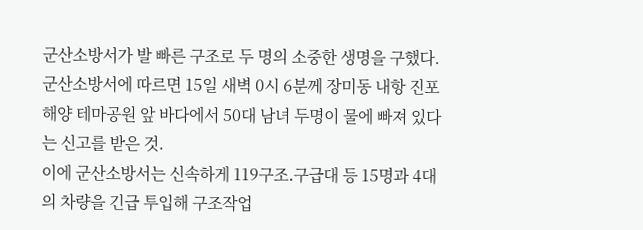군산소방서가 발 빠른 구조로 두 명의 소중한 생명을 구했다.
군산소방서에 따르면 15일 새벽 0시 6분께 장미동 내항 진포해양 테마공원 앞 바다에서 50대 남녀 두명이 물에 빠져 있다는 신고를 받은 것.
이에 군산소방서는 신속하게 119구조․구급대 등 15명과 4대의 차량을 긴급 투입해 구조작업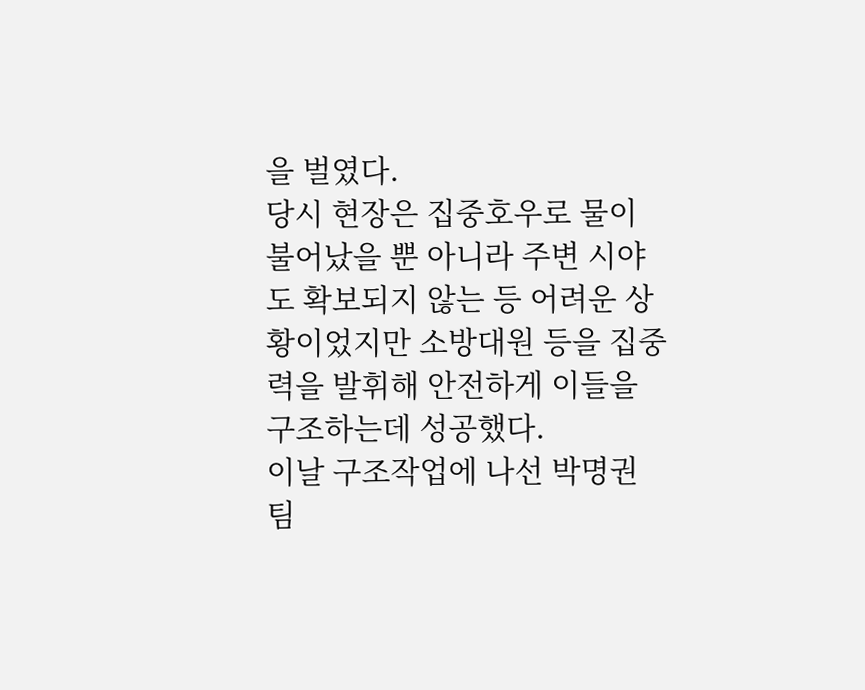을 벌였다.
당시 현장은 집중호우로 물이 불어났을 뿐 아니라 주변 시야도 확보되지 않는 등 어려운 상황이었지만 소방대원 등을 집중력을 발휘해 안전하게 이들을 구조하는데 성공했다.
이날 구조작업에 나선 박명권 팀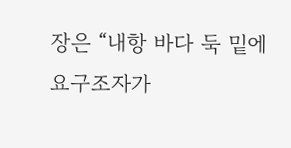장은 “내항 바다 둑 밑에 요구조자가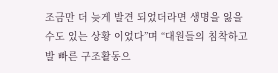조금만 더 늦게 발견 되었더라면 생명을 잃을 수도 있는 상황 이었다”며 “대원들의 침착하고 발 빠른 구조활동으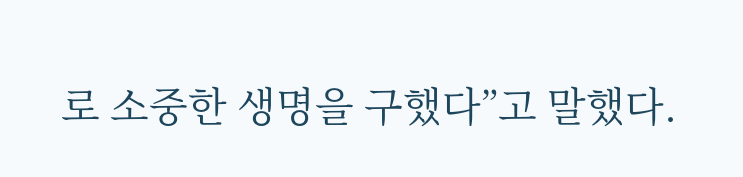로 소중한 생명을 구했다”고 말했다.